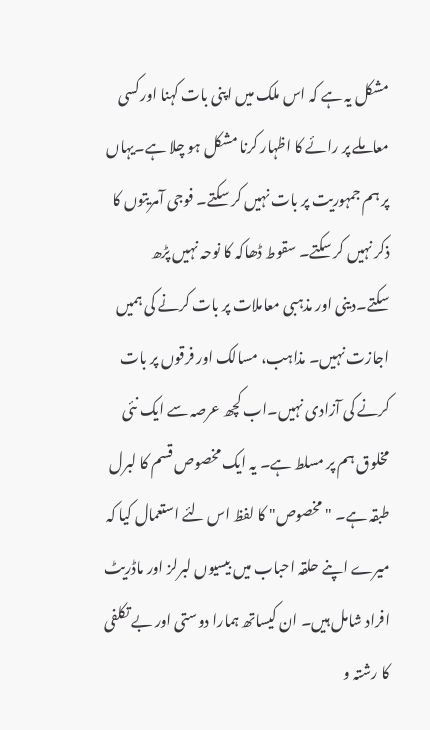مشکل یہ ہے کہ اس ملک میں اپنی بات کہنا اورکسی معاملے پر رائے کا اظہار کرنا مشکل ہو چلا ہے۔یہاں پر ہم جمہوریت پر بات نہیں کر سکتے۔ فوجی آمریتوں کا ذکر نہیں کر سکتے۔ سقوط ڈھاکہ کا نوحہ نہیں پڑھ سکتے۔دینی اور مذہبی معاملات پر بات کرنے کی ہمیں اجازت نہیں۔ مذاہب، مسالک اور فرقوں پر بات کرنے کی آزادی نہیں۔اب کچھ عرصہ سے ایک نئی مخلوق ہم پر مسلط ہے۔ یہ ایک مخصوص قسم کا لبرل طبقہ ہے۔ "مخصوص" کا لفظ اس لئے استعمال کیا کہ میرے اپنے حلقہ احباب میں بیسیوں لبرلز اور ماڈریٹ افراد شامل ہیں۔ ان کیساتھ ہمارا دوستی اور بے تکلفی کا رشتہ و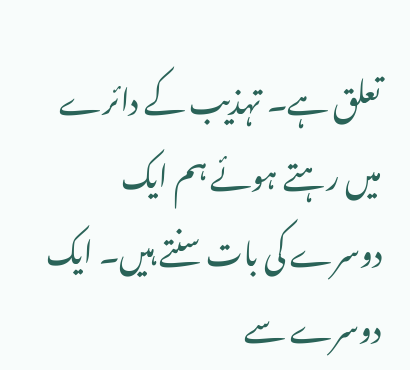تعلق ہے۔ تہذیب کے دائرے میں رہتے ہوئے ہم ایک دوسرے کی بات سنتے ہیں۔ ایک دوسرے سے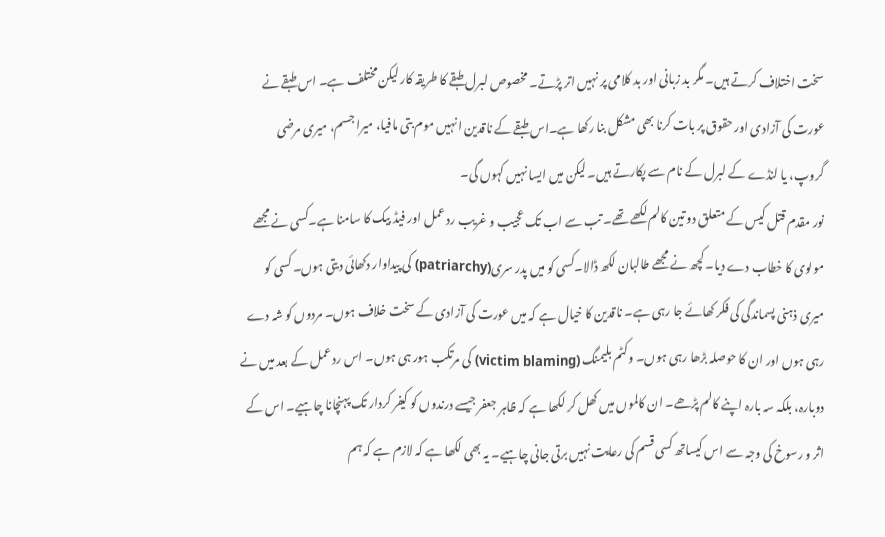سخت اختلاف کرتے ہیں۔ مگر بد زبانی اور بد کلامی پر نہیں اتر پڑتے۔ مخصوص لبرل طبقے کا طریقہ کار لیکن مختلف ہے۔ اس طبقے نے عورت کی آزادی اور حقوق پر بات کرنا بھی مشکل بنا رکھا ہے۔اس طبقے کے ناقدین انہیں موم بتی مافیا، میرا جسم، میری مرضی گروپ، یا لنڈے کے لبرل کے نام سے پکارتے ہیں۔ لیکن میں ایسا نہیں کہوں گی۔
نور مقدم قتل کیس کے متعلق دو تین کالم لکھے تھے۔ تب سے اب تک عجیب و غریب رد عمل اور فیڈ بیک کا سامنا ہے۔کسی نے مجھے مولوی کا خطاب دے دیا۔ کچھ نے مجھے طالبان لکھ ڈالا۔کسی کو میں پدر سری(patriarchy) کی پیداوار دکھائی دیتی ہوں۔ کسی کو میری ذہنی پسماندگی کی فکر کھائے جا رہی ہے۔ ناقدین کا خیال ہے کہ میں عورت کی آزادی کے سخت خلاف ہوں۔ مردوں کو شہ دے رہی ہوں اور ان کا حوصلہ بڑھا رہی ہوں۔ وکٹم بلیمنگ (victim blaming) کی مرتکب ہور ہی ہوں۔ اس رد عمل کے بعد میں نے دوبارہ، بلکہ سہ بارہ اپنے کالم پڑھے۔ ان کالموں میں کھل کر لکھا ہے کہ ظاہر جعفر جیسے درندوں کو کیفر کردار تک پہنچانا چاہیے۔ اس کے اثر و رسوخ کی وجہ سے اس کیساتھ کسی قسم کی رعایت نہیں برتی جانی چاہیے۔ یہ بھی لکھا ہے کہ لازم ہے کہ ہم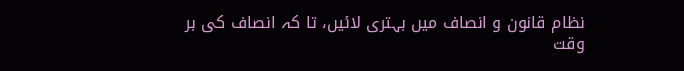نظام قانون و انصاف میں بہتری لائیں، تا کہ انصاف کی بر وقت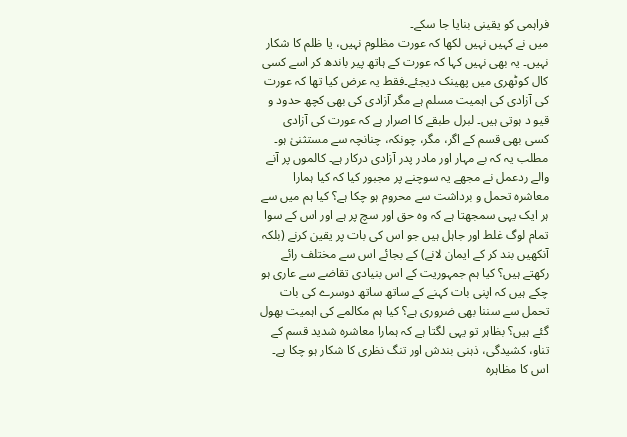فراہمی کو یقینی بنایا جا سکے۔
میں نے کہیں نہیں لکھا کہ عورت مظلوم نہیں، یا ظلم کا شکار نہیں۔ یہ بھی نہیں کہا کہ عورت کے ہاتھ پیر باندھ کر اسے کسی کال کوٹھری میں پھینک دیجئے۔فقط یہ عرض کیا تھا کہ عورت کی آزادی کی اہمیت مسلم ہے مگر آزادی کی بھی کچھ حدود و قیو د ہوتی ہیں۔ لبرل طبقے کا اصرار ہے کہ عورت کی آزادی کسی بھی قسم کے اگر، مگر، چونکہ، چنانچہ سے مستثنیٰ ہو۔ مطلب یہ کہ بے مہار اور مادر پدر آزادی درکار ہے۔ کالموں پر آنے والے ردعمل نے مجھے یہ سوچنے پر مجبور کیا کہ کیا ہمارا معاشرہ تحمل و برداشت سے محروم ہو چکا ہے؟ کیا ہم میں سے ہر ایک یہی سمجھتا ہے کہ وہ حق اور سچ پر ہے اور اس کے سوا تمام لوگ غلط اور جاہل ہیں جو اس کی بات پر یقین کرنے (بلکہ آنکھیں بند کر کے ایمان لانے) کے بجائے اس سے مختلف رائے رکھتے ہیں؟ کیا ہم جمہوریت کے اس بنیادی تقاضے سے عاری ہو چکے ہیں کہ اپنی بات کہنے کے ساتھ ساتھ دوسرے کی بات تحمل سے سننا بھی ضروری ہے؟ کیا ہم مکالمے کی اہمیت بھول گئے ہیں؟ بظاہر تو یہی لگتا ہے کہ ہمارا معاشرہ شدید قسم کے تناو، کشیدگی، ذہنی بندش اور تنگ نظری کا شکار ہو چکا ہے۔ اس کا مظاہرہ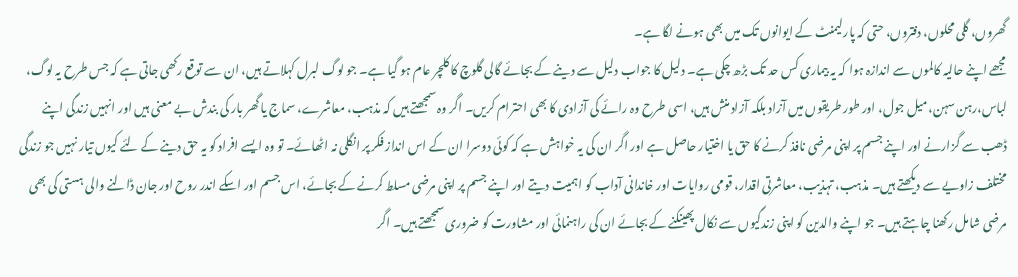گھروں، گلی محلوں، دفتروں، حتی کہ پارلیمنٹ کے ایوانوں تک میں بھی ہونے لگا ہے۔
مجھے اپنے حالیہ کالموں سے اندازہ ہوا کہ یہ بیماری کس حد تک بڑھ چکی ہے۔ دلیل کا جواب دلیل سے دینے کے بجائے گالی گلوچ کا کلچر عام ہو گیا ہے۔ جو لوگ لبرل کہلاتے ہیں، ان سے توقع رکھی جاتی ہے کہ جس طرح یہ لوگ، لباس،رہن سہن، میل جول، اور طور طریقوں میں آزاد بلکہ آزاد منش ہیں، اسی طرح وہ رائے کی آزادی کا بھی احترام کریں۔ اگر وہ سمجھتے ہیں کہ مذہب، معاشرے، سماج یا گھر بار کی بندش بے معنی ہیں اور انہیں زندگی اپنے ڈھب سے گزارنے اور اپنے جسم پر اپنی مرضی نافذ کرنے کا حق یا اختیار حاصل ہے اور اگر ان کی یہ خواہش ہے کہ کوئی دوسرا ان کے اس انداز فکر پر انگلی نہ اٹھائے۔ تو وہ ایسے افراد کو یہ حق دینے کے لئے کیوں تیار نہیں جو زندگی مختلف زاویے سے دیکھتے ہیں۔ مذہب، تہذیب، معاشرتی اقدار، قومی روایات اور خاندانی آداب کو اہمیت دیتے اور اپنے جسم پر اپنی مرضی مسلط کرنے کے بجائے، اس جسم اور اسکے اندر روح اور جان ڈالنے والی ہستی کی بھی مرضی شامل رکھنا چاہتے ہیں۔ جو اپنے والدین کو اپنی زندگیوں سے نکال پھینکنے کے بجائے ان کی راہنمائی اور مشاورت کو ضروری سمجھتے ہیں۔ اگر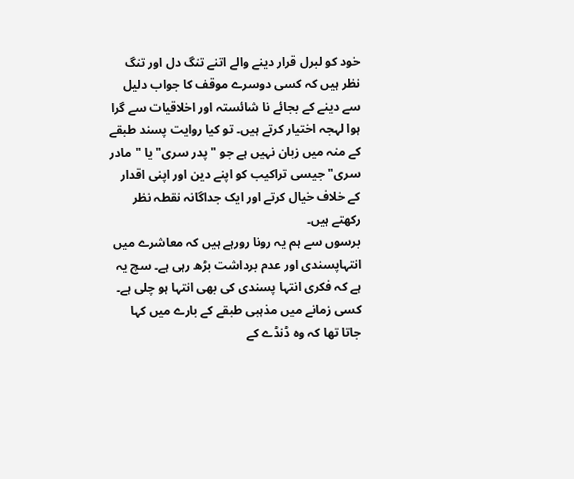خود کو لبرل قرار دینے والے اتنے تنگ دل اور تنگ نظر ہیں کہ کسی دوسرے موقف کا جواب دلیل سے دینے کے بجائے نا شائستہ اور اخلاقیات سے گرا ہوا لہجہ اختیار کرتے ہیں۔ تو کیا روایت پسند طبقے کے منہ میں زبان نہیں ہے جو "پدر سری" یا "مادر سری" جیسی تراکیب کو اپنے دین اور اپنی اقدار کے خلاف خیال کرتے اور ایک جداگانہ نقطہ نظر رکھتے ہیں۔
برسوں سے ہم یہ رونا رورہے ہیں کہ معاشرے میں انتہاپسندی اور عدم برداشت بڑھ رہی ہے۔ سچ یہ ہے کہ فکری انتہا پسندی کی بھی انتہا ہو چلی ہے۔ کسی زمانے میں مذہبی طبقے کے بارے میں کہا جاتا تھا کہ وہ ڈنڈے کے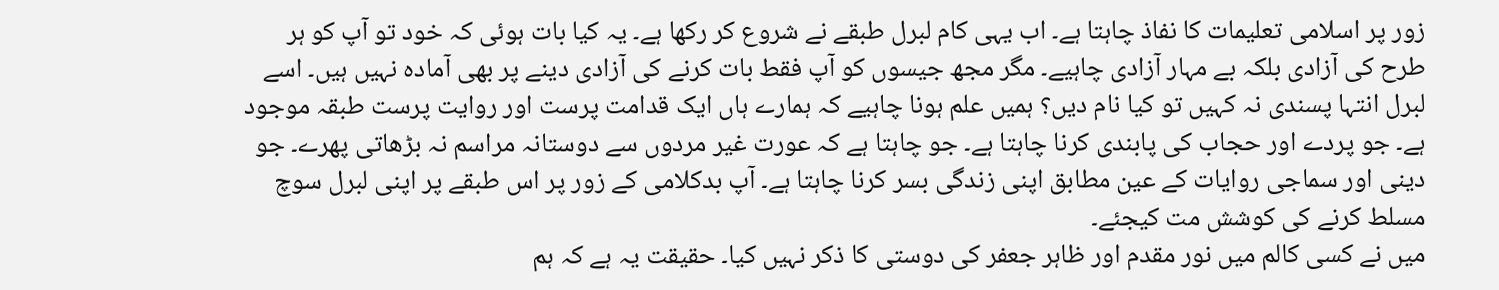زور پر اسلامی تعلیمات کا نفاذ چاہتا ہے۔ اب یہی کام لبرل طبقے نے شروع کر رکھا ہے۔ یہ کیا بات ہوئی کہ خود تو آپ کو ہر طرح کی آزادی بلکہ بے مہار آزادی چاہیے۔ مگر مجھ جیسوں کو آپ فقط بات کرنے کی آزادی دینے پر بھی آمادہ نہیں ہیں۔ اسے لبرل انتہا پسندی نہ کہیں تو کیا نام دیں؟ ہمیں علم ہونا چاہیے کہ ہمارے ہاں ایک قدامت پرست اور روایت پرست طبقہ موجود ہے۔ جو پردے اور حجاب کی پابندی کرنا چاہتا ہے۔ جو چاہتا ہے کہ عورت غیر مردوں سے دوستانہ مراسم نہ بڑھاتی پھرے۔ جو دینی اور سماجی روایات کے عین مطابق اپنی زندگی بسر کرنا چاہتا ہے۔ آپ بدکلامی کے زور پر اس طبقے پر اپنی لبرل سوچ مسلط کرنے کی کوشش مت کیجئے۔
میں نے کسی کالم میں نور مقدم اور ظاہر جعفر کی دوستی کا ذکر نہیں کیا۔ حقیقت یہ ہے کہ ہم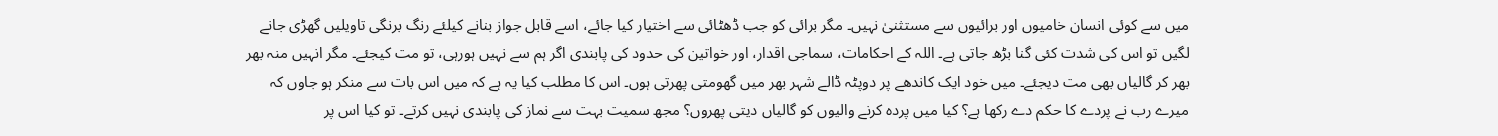میں سے کوئی انسان خامیوں اور برائیوں سے مستثنیٰ نہیں۔ مگر برائی کو جب ڈھٹائی سے اختیار کیا جائے، اسے قابل جواز بنانے کیلئے رنگ برنگی تاویلیں گھڑی جانے لگیں تو اس کی شدت کئی گنا بڑھ جاتی ہے۔ اللہ کے احکامات، سماجی اقدار، اور خواتین کی حدود کی پابندی اگر ہم سے نہیں ہورہی، تو مت کیجئے۔ مگر انہیں منہ بھر بھر کر گالیاں بھی مت دیجئے۔ میں خود ایک کاندھے پر دوپٹہ ڈالے شہر بھر میں گھومتی پھرتی ہوں۔ اس کا مطلب کیا یہ ہے کہ میں اس بات سے منکر ہو جاوں کہ میرے رب نے پردے کا حکم دے رکھا ہے؟ کیا میں پردہ کرنے والیوں کو گالیاں دیتی پھروں؟ مجھ سمیت بہت سے نماز کی پابندی نہیں کرتے۔ تو کیا اس پر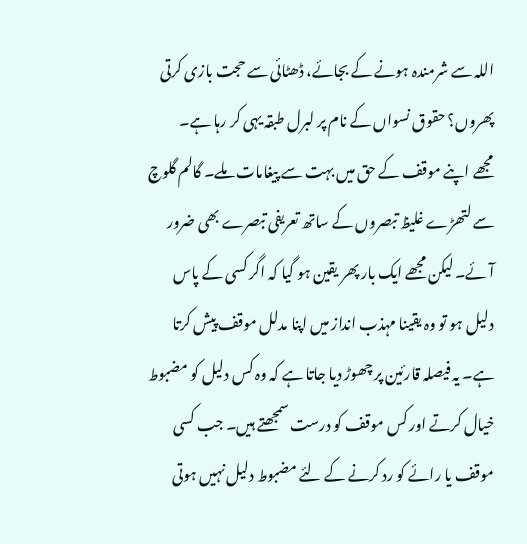اللہ سے شرمندہ ہونے کے بجائے، ڈھٹائی سے حجت بازی کرتی پھروں؟ حقوق نسواں کے نام پر لبرل طبقہ یہی کر رہا ہے۔
مجھے اپنے موقف کے حق میں بہت سے پیغامات ملے۔ گالم گلوچ سے لتھڑے غلیظ تبصروں کے ساتھ تعریفی تبصرے بھی ضرور آئے۔ لیکن مجھے ایک بار پھر یقین ہو گیا کہ اگر کسی کے پاس دلیل ہو تو وہ یقینا مہذب انداز میں اپنا مدلل موقف پیش کرتا ہے۔ یہ فیصلہ قارئین پر چھوڑ دیا جاتا ہے کہ وہ کس دلیل کو مضبوط خیال کرتے اور کس موقف کو درست سمجھتے ہیں۔ جب کسی موقف یا رائے کو رد کرنے کے لئے مضبوط دلیل نہیں ہوتی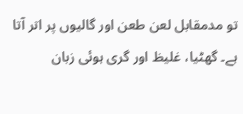تو مدمقابل لعن طعن اور گالیوں پر اتر آتا ہے۔ گھٹیا، غلیظ اور گری ہوئی زبان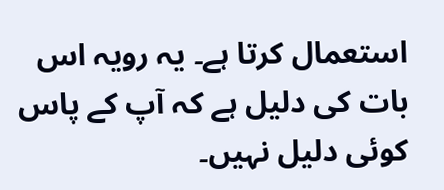استعمال کرتا ہے۔ یہ رویہ اس بات کی دلیل ہے کہ آپ کے پاس کوئی دلیل نہیں۔